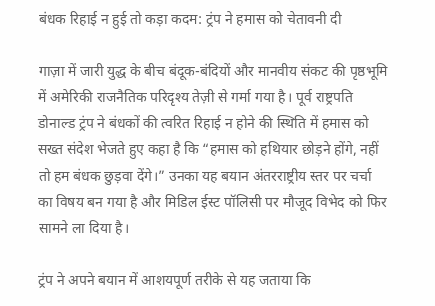बंधक रिहाई न हुई तो कड़ा कदम: ट्रंप ने हमास को चेतावनी दी

गाज़ा में जारी युद्ध के बीच बंदूक-बंदियों और मानवीय संकट की पृष्ठभूमि में अमेरिकी राजनैतिक परिदृश्य तेज़ी से गर्मा गया है। पूर्व राष्ट्रपति डोनाल्ड ट्रंप ने बंधकों की त्वरित रिहाई न होने की स्थिति में हमास को सख्त संदेश भेजते हुए कहा है कि “हमास को हथियार छोड़ने होंगे, नहीं तो हम बंधक छुड़वा देंगे।” उनका यह बयान अंतरराष्ट्रीय स्तर पर चर्चा का विषय बन गया है और मिडिल ईस्ट पॉलिसी पर मौजूद विभेद को फिर सामने ला दिया है।

ट्रंप ने अपने बयान में आशयपूर्ण तरीके से यह जताया कि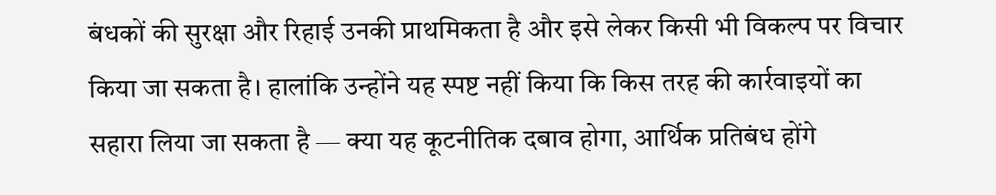बंधकों की सुरक्षा और रिहाई उनकी प्राथमिकता है और इसे लेकर किसी भी विकल्प पर विचार किया जा सकता है। हालांकि उन्होंने यह स्पष्ट नहीं किया कि किस तरह की कार्रवाइयों का सहारा लिया जा सकता है — क्या यह कूटनीतिक दबाव होगा, आर्थिक प्रतिबंध होंगे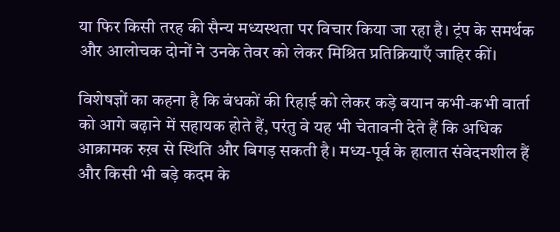या फिर किसी तरह की सैन्य मध्यस्थता पर विचार किया जा रहा है। ट्रंप के समर्थक और आलोचक दोनों ने उनके तेवर को लेकर मिश्रित प्रतिक्रियाएँ जाहिर कीं।

विशेषज्ञों का कहना है कि बंधकों की रिहाई को लेकर कड़े बयान कभी-कभी वार्ता को आगे बढ़ाने में सहायक होते हैं, परंतु वे यह भी चेतावनी देते हैं कि अधिक आक्रामक रुख़ से स्थिति और बिगड़ सकती है। मध्य-पूर्व के हालात संवेदनशील हैं और किसी भी बड़े कदम के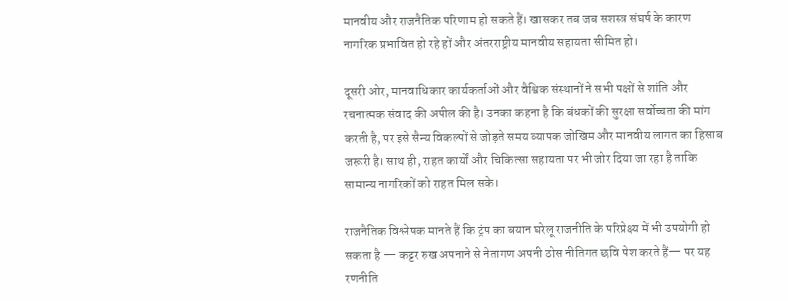मानवीय और राजनैतिक परिणाम हो सकते हैं। खासकर तब जब सशस्त्र संघर्ष के कारण नागरिक प्रभावित हो रहे हों और अंतरराष्ट्रीय मानवीय सहायता सीमित हो।

दूसरी ओर, मानवाधिकार कार्यकर्ताओं और वैश्विक संस्थानों ने सभी पक्षों से शांति और रचनात्मक संवाद की अपील की है। उनका कहना है कि बंधकों की सुरक्षा सर्वोच्चता की मांग करती है, पर इसे सैन्य विकल्पों से जोड़ते समय व्यापक जोखिम और मानवीय लागत का हिसाब जरूरी है। साथ ही, राहत कार्यों और चिकित्सा सहायता पर भी जोर दिया जा रहा है ताकि सामान्य नागरिकों को राहत मिल सके।

राजनैतिक विश्लेषक मानते हैं कि ट्रंप का बयान घरेलू राजनीति के परिप्रेक्ष्य में भी उपयोगी हो सकता है — कट्टर रुख अपनाने से नेतागण अपनी ठोस नीतिगत छवि पेश करते हैं— पर यह रणनीति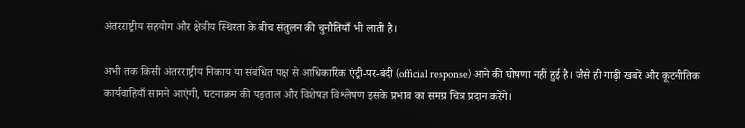अंतरराष्ट्रीय सहयोग और क्षेत्रीय स्थिरता के बीच संतुलन की चुनौतियाँ भी लाती है।

अभी तक किसी अंतरराष्ट्रीय निकाय या संबंधित पक्ष से आधिकारिक एंट्री-पर-बंदी (official response) आने की घोषणा नहीं हुई है। जैसे ही गाढ़ी खबरें और कूटनीतिक कार्यवाहियाँ सामने आएंगी, घटनाक्रम की पड़ताल और विशेषज्ञ विश्लेषण इसके प्रभाव का समग्र चित्र प्रदान करेंगे।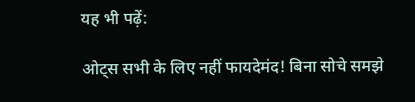यह भी पढ़ें:

ओट्स सभी के लिए नहीं फायदेमंद! बिना सोचे समझे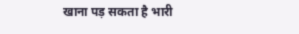खाना पड़ सकता है भारी